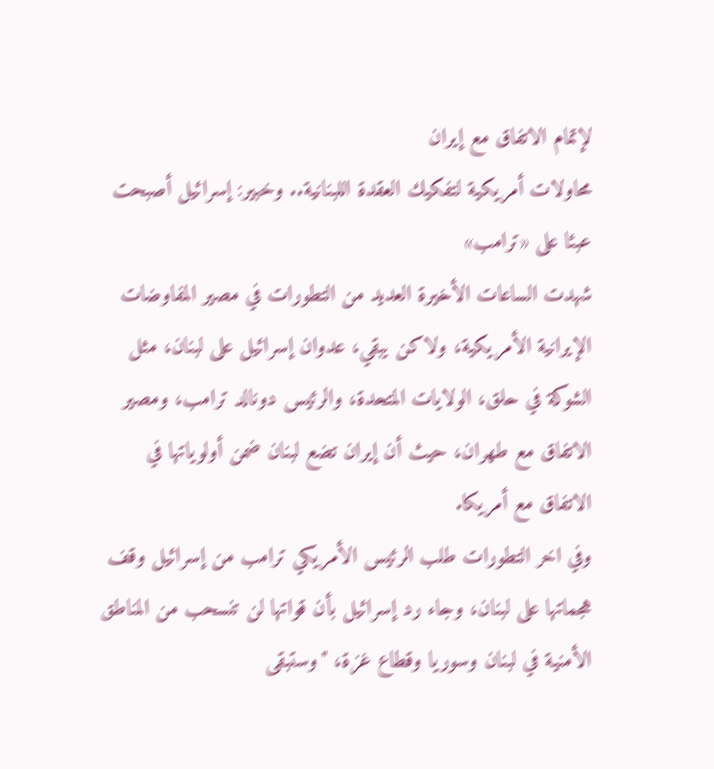لإتمام الاتفاق مع إيران
محاولات أمريكية لتفكيك العقدة اللبنانية.. وخبير: إسرائيل أصبحت عبئا على «ترامب»
شهدت الساعات الأخيرة العديد من التطورات في مصير المفاوضات الإيرانية الأمريكية، ولاكن يبقي، عدوان إسرائيل على لبنان، مثل الشوكة في حلق، الولايات المتحدة، والرئيس دونالد ترامب، ومصير الاتفاق مع طهران، حيث أن إيران تضع لبنان ضمن أولوياتها في الاتفاق مع أمريكا.
وفي اخر التطورات طلب الرئيس الأمريكي ترامب من إسرائيل وقف هجماتها على لبنان، وجاء رد إسرائيل بأن قواتها لن تنسحب من المناطق الأمنية في لبنان وسوريا وقطاع غزة، "وستبقى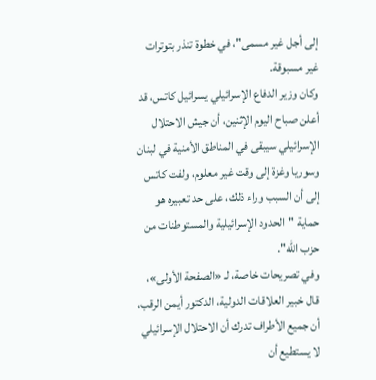إلى أجل غير مسمى"، في خطوة تنذر بتوترات غير مسبوقة.
وكان وزير الدفاع الإسرائيلي يسرائيل كاتس، قد أعلن صباح اليوم الإثنين، أن جيش الاحتلال الإسرائيلي سيبقى في المناطق الأمنية في لبنان وسوريا وغزة إلى وقت غير معلوم، ولفت كاتس إلى أن السبب وراء ذلك، على حد تعبيره هو حماية "الحدود الإسرائيلية والمستوطنات من حزب الله".
وفي تصريحات خاصة، لـ «الصفحة الأولى»، قال خبير العلاقات الدولية، الدكتور أيمن الرقب، أن جميع الأطراف تدرك أن الاحتلال الإسرائيلي لا يستطيع أن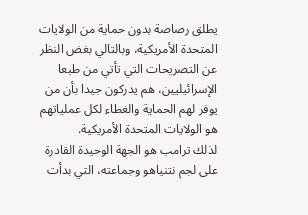يطلق رصاصة بدون حماية من الولايات المتحدة الأمريكية، وبالتالي بغض النظر عن التصريحات التي تأتي من طبعا الإسرائيليين، هم يدركون جيدا بأن من يوفر لهم الحماية والغطاء لكل عملياتهم هو الولايات المتحدة الأمريكية.
لذلك ترامب هو الجهة الوحيدة القادرة على لجم نتنياهو وجماعته، التي بدأت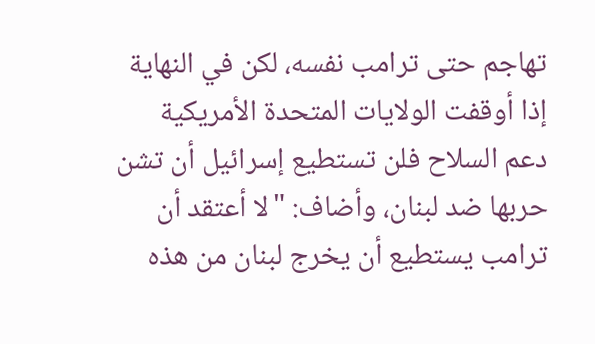تهاجم حتى ترامب نفسه، لكن في النهاية إذا أوقفت الولايات المتحدة الأمريكية دعم السلاح فلن تستطيع إسرائيل أن تشن حربها ضد لبنان، وأضاف: "لا أعتقد أن ترامب يستطيع أن يخرج لبنان من هذه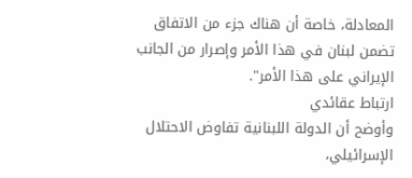المعادلة، خاصة أن هناك جزء من الاتفاق تضمن لبنان في هذا الأمر وإصرار من الجانب الإيراني على هذا الأمر".
ارتباط عقائدي
وأوضح أن الدولة اللبنانية تفاوض الاحتلال الإسرائيلي،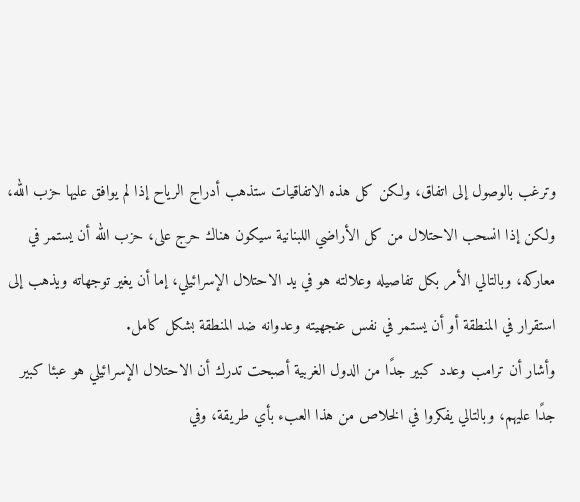وترغب بالوصول إلى اتفاق، ولكن كل هذه الاتفاقيات ستذهب أدراج الرياح إذا لم يوافق عليها حزب الله، ولكن إذا انسحب الاحتلال من كل الأراضي اللبنانية سيكون هناك حرج على، حزب الله أن يستمر في معاركه، وبالتالي الأمر بكل تفاصيله وعلالته هو في يد الاحتلال الإسرائيلي، إما أن يغير توجهاته ويذهب إلى استقرار في المنطقة أو أن يستمر في نفس عنجهيته وعدوانه ضد المنطقة بشكل كامل.
وأشار أن ترامب وعدد كبير جدًا من الدول الغربية أصبحت تدرك أن الاحتلال الإسرائيلي هو عبئا كبير جدًا عليهم، وبالتالي يفكروا في الخلاص من هذا العبء بأي طريقة، وفي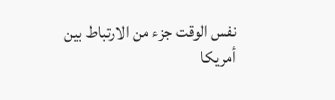نفس الوقت جزء من الارتباط بين أمريكا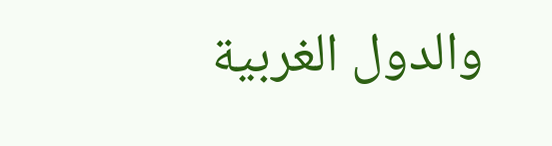والدول الغربية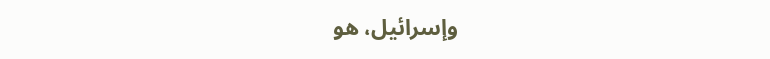وإسرائيل، هو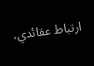ارتباط عقائدي،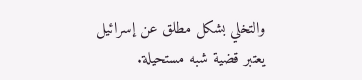والتخلي بشكل مطلق عن إسرائيل يعتبر قضية شبه مستحيلة.